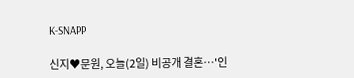K-SNAPP

신지♥문원, 오늘(2일) 비공개 결혼…'인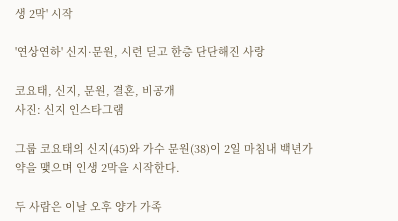생 2막' 시작

'연상연하' 신지·문원, 시련 딛고 한층 단단해진 사랑

코요태, 신지, 문원, 결혼, 비공개
사진: 신지 인스타그램

그룹 코요태의 신지(45)와 가수 문원(38)이 2일 마침내 백년가약을 맺으며 인생 2막을 시작한다.

두 사람은 이날 오후 양가 가족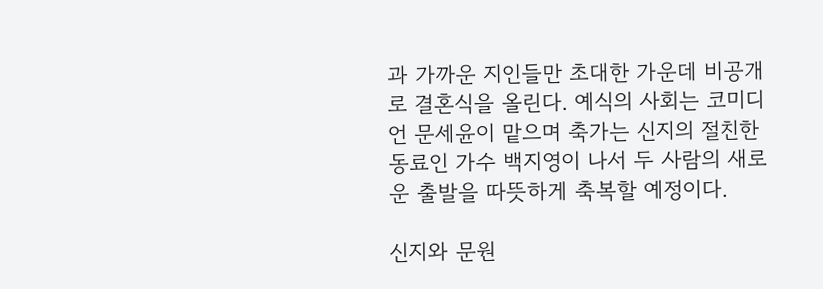과 가까운 지인들만 초대한 가운데 비공개로 결혼식을 올린다. 예식의 사회는 코미디언 문세윤이 맡으며 축가는 신지의 절친한 동료인 가수 백지영이 나서 두 사람의 새로운 출발을 따뜻하게 축복할 예정이다.

신지와 문원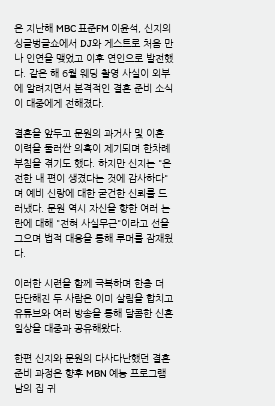은 지난해 MBC 표준FM 이윤석, 신지의 싱글벙글쇼에서 DJ와 게스트로 처음 만나 인연을 맺었고 이후 연인으로 발전했다. 같은 해 6월 웨딩 촬영 사실이 외부에 알려지면서 본격적인 결혼 준비 소식이 대중에게 전해졌다.

결혼을 앞두고 문원의 과거사 및 이혼 이력을 둘러싼 의혹이 제기되며 한차례 부침을 겪기도 했다. 하지만 신지는 "온전한 내 편이 생겼다는 것에 감사하다"며 예비 신랑에 대한 굳건한 신뢰를 드러냈다. 문원 역시 자신을 향한 여러 논란에 대해 "전혀 사실무근"이라고 선을 그으며 법적 대응을 통해 루머를 잠재웠다.

이러한 시련을 함께 극복하며 한층 더 단단해진 두 사람은 이미 살림을 합치고 유튜브와 여러 방송을 통해 달콤한 신혼 일상을 대중과 공유해왔다.

한편 신지와 문원의 다사다난했던 결혼 준비 과정은 향후 MBN 예능 프로그램 남의 집 귀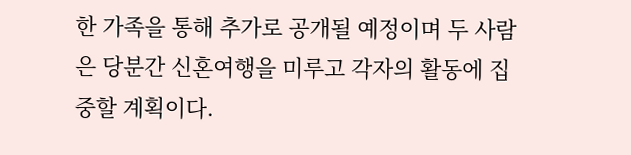한 가족을 통해 추가로 공개될 예정이며 두 사람은 당분간 신혼여행을 미루고 각자의 활동에 집중할 계획이다.